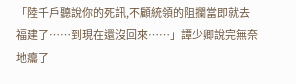「陸千戶聽說你的死訊,不顧統領的阻攔當即就去福建了……到現在還沒回來……」譚少卿說完無奈地癟了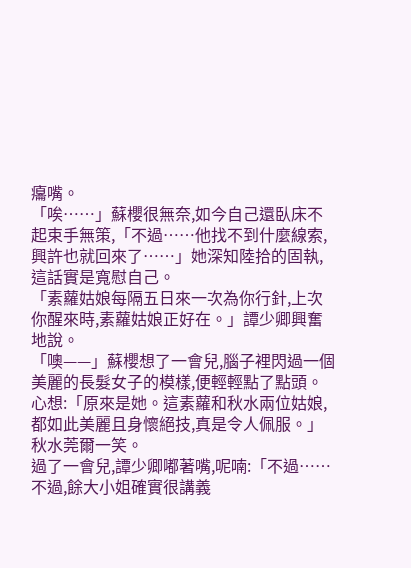癟嘴。
「唉……」蘇櫻很無奈,如今自己還臥床不起束手無策,「不過……他找不到什麼線索,興許也就回來了……」她深知陸拾的固執,這話實是寬慰自己。
「素蘿姑娘每隔五日來一次為你行針,上次你醒來時,素蘿姑娘正好在。」譚少卿興奮地說。
「噢——」蘇櫻想了一會兒,腦子裡閃過一個美麗的長髮女子的模樣,便輕輕點了點頭。心想:「原來是她。這素蘿和秋水兩位姑娘,都如此美麗且身懷絕技,真是令人佩服。」
秋水莞爾一笑。
過了一會兒,譚少卿嘟著嘴,呢喃:「不過……不過,餘大小姐確實很講義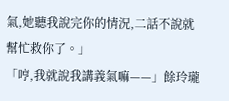氣,她聽我說完你的情況,二話不說就幫忙救你了。」
「哼,我就說我講義氣嘛——」餘玲瓏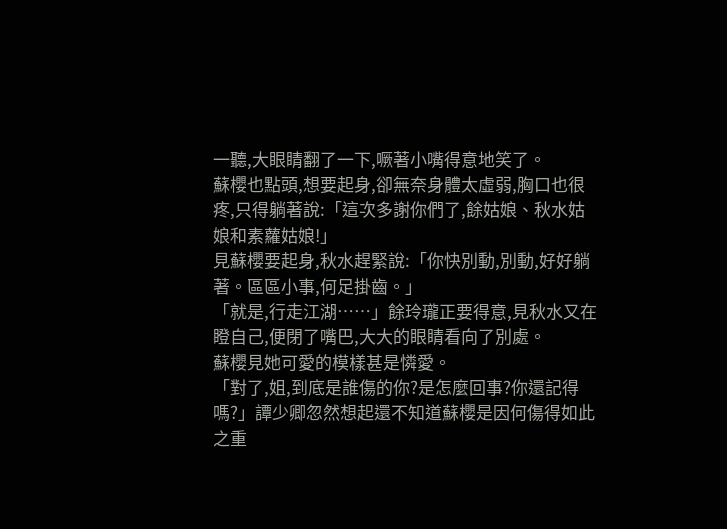一聽,大眼睛翻了一下,噘著小嘴得意地笑了。
蘇櫻也點頭,想要起身,卻無奈身體太虛弱,胸口也很疼,只得躺著說:「這次多謝你們了,餘姑娘、秋水姑娘和素蘿姑娘!」
見蘇櫻要起身,秋水趕緊說:「你快別動,別動,好好躺著。區區小事,何足掛齒。」
「就是,行走江湖……」餘玲瓏正要得意,見秋水又在瞪自己,便閉了嘴巴,大大的眼睛看向了別處。
蘇櫻見她可愛的模樣甚是憐愛。
「對了,姐,到底是誰傷的你?是怎麼回事?你還記得嗎?」譚少卿忽然想起還不知道蘇櫻是因何傷得如此之重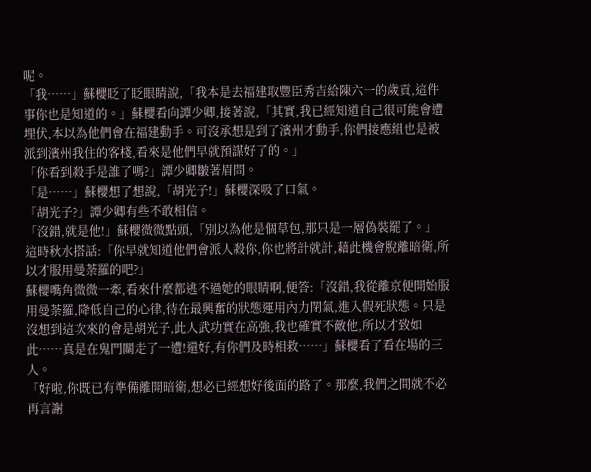呢。
「我……」蘇櫻眨了眨眼睛說,「我本是去福建取豐臣秀吉給陳六一的歲貢,這件事你也是知道的。」蘇櫻看向譚少卿,接著說,「其實,我已經知道自己很可能會遭埋伏,本以為他們會在福建動手。可沒承想是到了濱州才動手,你們接應組也是被派到濱州我住的客棧,看來是他們早就預謀好了的。」
「你看到殺手是誰了嗎?」譚少卿皺著眉問。
「是……」蘇櫻想了想說,「胡光子!」蘇櫻深吸了口氣。
「胡光子?」譚少卿有些不敢相信。
「沒錯,就是他!」蘇櫻微微點頭,「別以為他是個草包,那只是一層偽裝罷了。」
這時秋水搭話:「你早就知道他們會派人殺你,你也將計就計,藉此機會脫離暗衛,所以才服用曼荼羅的吧?」
蘇櫻嘴角微微一牽,看來什麼都逃不過她的眼睛啊,便答:「沒錯,我從離京便開始服用曼荼羅,降低自己的心律,待在最興奮的狀態運用內力閉氣,進入假死狀態。只是沒想到這次來的會是胡光子,此人武功實在高強,我也確實不敵他,所以才致如此……真是在鬼門關走了一遭!還好,有你們及時相救……」蘇櫻看了看在場的三人。
「好啦,你既已有準備離開暗衛,想必已經想好後面的路了。那麼,我們之間就不必再言謝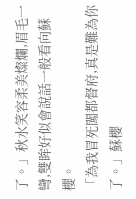了。」秋水笑容柔美燦爛,眉毛一彎,雙眸好似會說話一般看向蘇櫻。
「為我冒死闖都督府,真是難為你了。」蘇櫻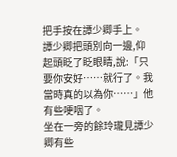把手按在譚少卿手上。
譚少卿把頭別向一邊,仰起頭眨了眨眼睛,說:「只要你安好……就行了。我當時真的以為你……」他有些哽咽了。
坐在一旁的餘玲瓏見譚少卿有些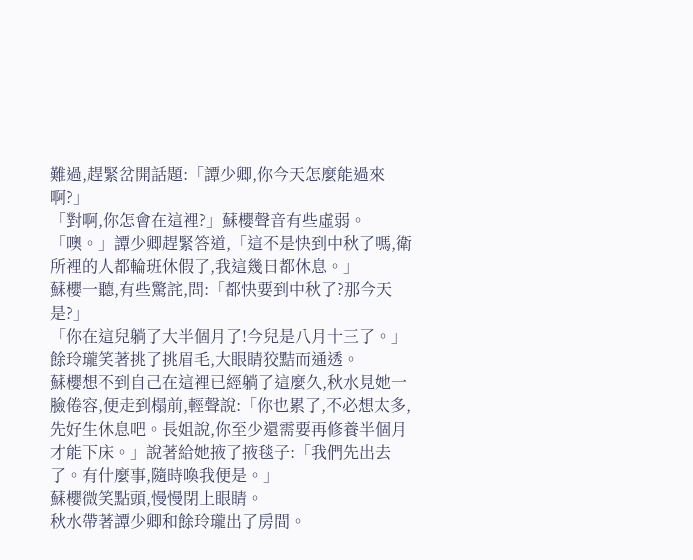難過,趕緊岔開話題:「譚少卿,你今天怎麼能過來啊?」
「對啊,你怎會在這裡?」蘇櫻聲音有些虛弱。
「噢。」譚少卿趕緊答道,「這不是快到中秋了嗎,衛所裡的人都輪班休假了,我這幾日都休息。」
蘇櫻一聽,有些驚詫,問:「都快要到中秋了?那今天是?」
「你在這兒躺了大半個月了!今兒是八月十三了。」餘玲瓏笑著挑了挑眉毛,大眼睛狡黠而通透。
蘇櫻想不到自己在這裡已經躺了這麼久,秋水見她一臉倦容,便走到榻前,輕聲說:「你也累了,不必想太多,先好生休息吧。長姐說,你至少還需要再修養半個月才能下床。」說著給她掖了掖毯子:「我們先出去了。有什麼事,隨時喚我便是。」
蘇櫻微笑點頭,慢慢閉上眼睛。
秋水帶著譚少卿和餘玲瓏出了房間。